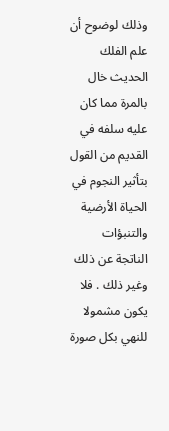وذلك لوضوح أن علم الفلك الحديث خال بالمرة مما كان عليه سلفه في القديم من القول بتأثير النجوم في الحياة الأرضية والتنبؤات الناتجة عن ذلك وغير ذلك . فلا يكون مشمولا للنهي بكل صورة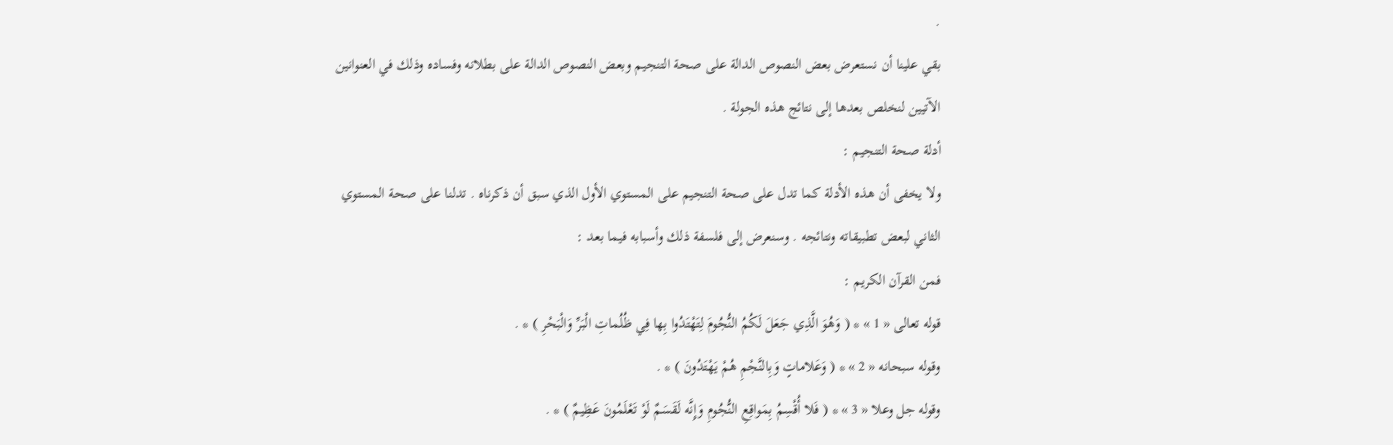.
بقي علينا أن نستعرض بعض النصوص الدالة على صحة التنجيم وبعض النصوص الدالة على بطلانه وفساده وذلك في العنوانين الآتيين لنخلص بعدها إلى نتائج هذه الجولة .
أدلة صحة التنجيم :
ولا يخفى أن هذه الأدلة كما تدل على صحة التنجيم على المستوي الأول الذي سبق أن ذكرناه . تدلنا على صحة المستوي الثاني لبعض تطبيقاته ونتائجه . وسنعرض إلى فلسفة ذلك وأسبابه فيما بعد :
فمن القرآن الكريم :
قوله تعالى « 1 » * ( وَهُوَ الَّذِي جَعَلَ لَكُمُ النُّجُومَ لِتَهْتَدُوا بِها فِي ظُلُماتِ الْبَرِّ وَالْبَحْرِ ) * .
وقوله سبحانه « 2 » * ( وَعَلاماتٍ وَبِالنَّجْمِ هُمْ يَهْتَدُونَ ) * .
وقوله جل وعلا « 3 » * ( فَلا أُقْسِمُ بِمَواقِعِ النُّجُومِ وَإِنَّه لَقَسَمٌ لَوْ تَعْلَمُونَ عَظِيمٌ ) * .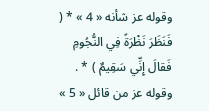وقوله عز شأنه « 4 » * ( فَنَظَرَ نَظْرَةً فِي النُّجُومِ فَقالَ إِنِّي سَقِيمٌ ) * .
وقوله عز من قائل « 5 »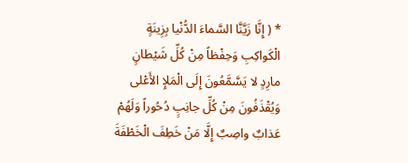* ( إِنَّا زَيَّنَّا السَّماءَ الدُّنْيا بِزِينَةٍ الْكَواكِبِ وَحِفْظاً مِنْ كُلِّ شَيْطانٍ مارِدٍ لا يَسَّمَّعُونَ إِلَى الْمَلإِ الأَعْلى وَيُقْذَفُونَ مِنْ كُلِّ جانِبٍ دُحُوراً وَلَهُمْ عَذابٌ واصِبٌ إِلَّا مَنْ خَطِفَ الْخَطْفَةَ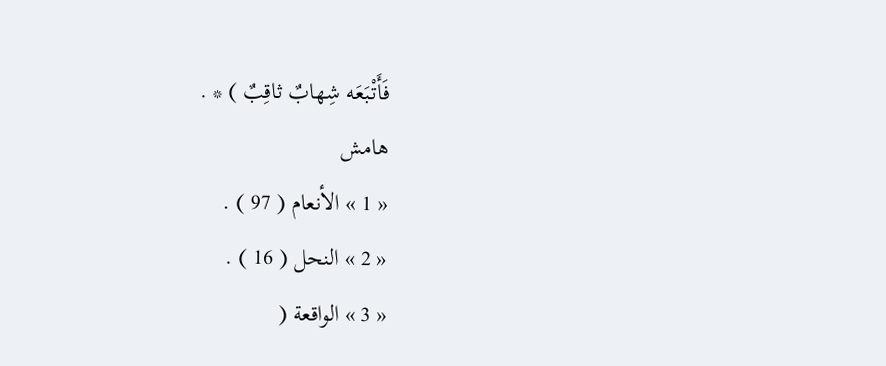فَأَتْبَعَه شِهابٌ ثاقِبٌ ) * .
هامش
« 1 » الأنعام ( 97 ) .
« 2 » النحل ( 16 ) .
« 3 » الواقعة (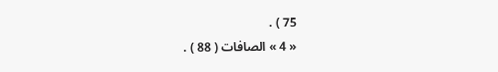75 ) .
« 4 » الصافات ( 88 ) .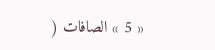« 5 » الصافات (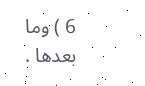6 ) وما بعدها .